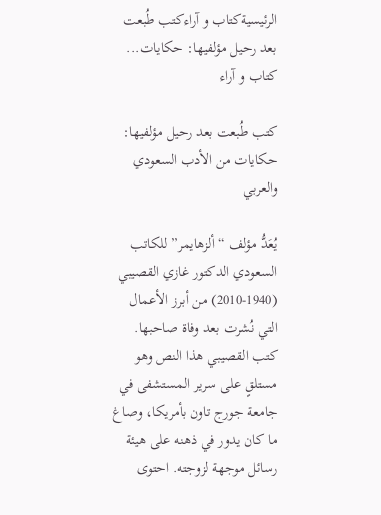الرئيسيةكتاب و آراءكتب طُبعت بعد رحيل مؤلفيها: حكايات...
كتاب و آراء

كتب طُبعت بعد رحيل مؤلفيها: حكايات من الأدب السعودي والعربي

يُعَدُّ مؤلف “ألزهايمر” للكاتب السعودي الدكتور غازي القصيبي (1940-2010) من أبرز الأعمال التي نُشرت بعد وفاة صاحبها. كتب القصيبي هذا النص وهو مستلقٍ على سرير المستشفى في جامعة جورج تاون بأمريكا، وصاغ ما كان يدور في ذهنه على هيئة رسائل موجهة لزوجته. احتوى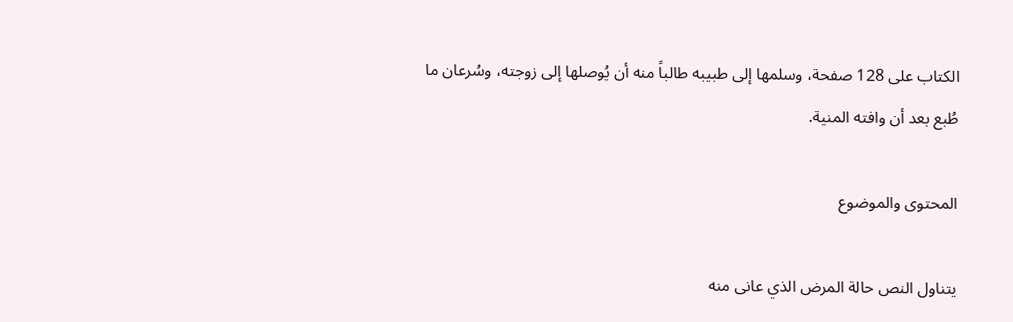الكتاب على 128 صفحة، وسلمها إلى طبيبه طالباً منه أن يُوصلها إلى زوجته، وسُرعان ما طُبع بعد أن وافته المنية.

المحتوى والموضوع

يتناول النص حالة المرض الذي عانى منه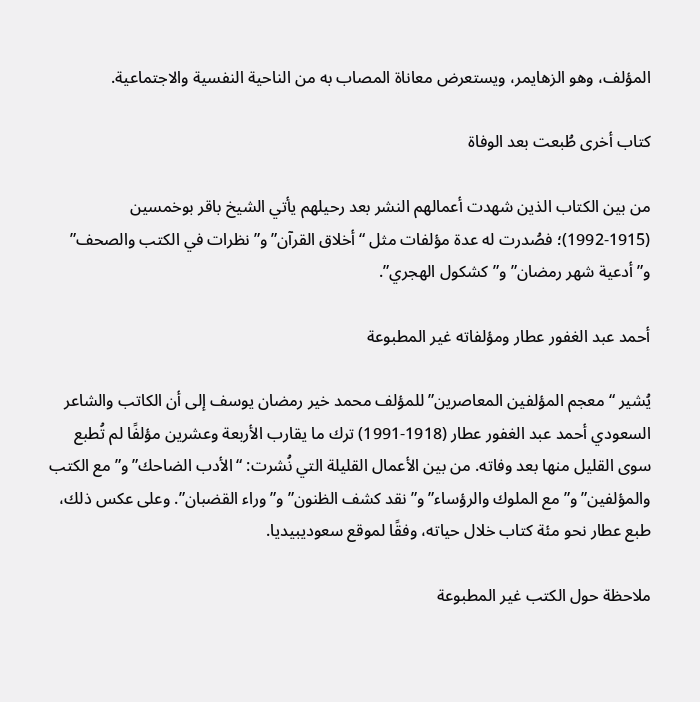المؤلف، وهو الزهايمر، ويستعرض معاناة المصاب به من الناحية النفسية والاجتماعية.

كتاب أخرى طُبعت بعد الوفاة

من بين الكتاب الذين شهدت أعمالهم النشر بعد رحيلهم يأتي الشيخ باقر بوخمسين (1915-1992)؛ فصُدرت له عدة مؤلفات مثل “أخلاق القرآن” و”نظرات في الكتب والصحف” و”أدعية شهر رمضان” و”كشكول الهجري”.

أحمد عبد الغفور عطار ومؤلفاته غير المطبوعة

يُشير “معجم المؤلفين المعاصرين” للمؤلف محمد خير رمضان يوسف إلى أن الكاتب والشاعر السعودي أحمد عبد الغفور عطار (1918-1991) ترك ما يقارب الأربعة وعشرين مؤلفًا لم تُطبع سوى القليل منها بعد وفاته. من بين الأعمال القليلة التي نُشرت: “الأدب الضاحك” و”مع الكتب والمؤلفين” و”مع الملوك والرؤساء” و”نقد كشف الظنون” و”وراء القضبان”. وعلى عكس ذلك، طبع عطار نحو مئة كتاب خلال حياته، وفقًا لموقع سعوديبيديا.

ملاحظة حول الكتب غير المطبوعة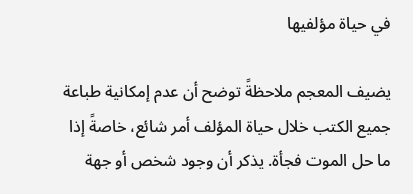في حياة مؤلفيها

يضيف المعجم ملاحظةً توضح أن عدم إمكانية طباعة جميع الكتب خلال حياة المؤلف أمر شائع، خاصةً إذا ما حل الموت فجأة. يذكر أن وجود شخص أو جهة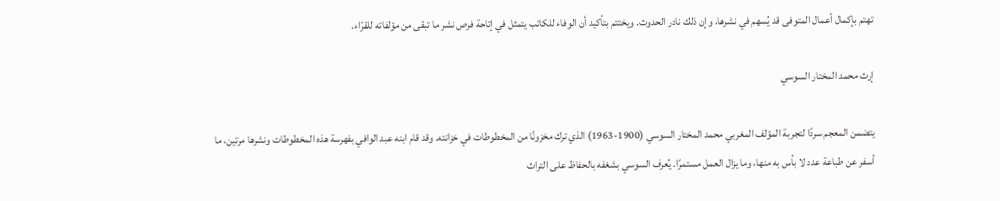تهتم بإكمال أعمال المتوفى قد يُسهم في نشرها، وإن ذلك نادر الحدوث. ويختتم بتأكيد أن الوفاء للكاتب يتمثل في إتاحة فرص نشر ما تبقى من مؤلفاته للقرّاء.

إرث محمد المختار السوسي

يتضمن المعجم سردًا لتجربة المؤلف المغربي محمد المختار السوسي (1900-1963) الذي ترك مخزونًا من المخطوطات في خزانته. وقد قام ابنه عبد الوافي بفهرسة هذه المخطوطات ونشرها مرتين، ما أسفر عن طباعة عدد لا بأس به منها، وما يزال العمل مستمرًا. يُعرف السوسي بشغفه بالحفاظ على التراث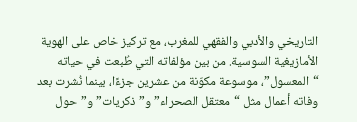التاريخي والأدبي والفقهي للمغرب، مع تركيز خاص على الهوية الأمازيغية السوسية. من بين مؤلفاته التي طُبعت في حياته “المعسول”، موسوعة مكوّنة من عشرين جزءًا، بينما نُشرت بعد وفاته أعمال مثل “معتقل الصحراء” و”ذكريات” و”حول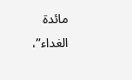مائدة الغداء”،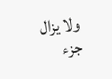ولا يزال جزء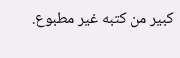كبير من كتبه غير مطبوع.